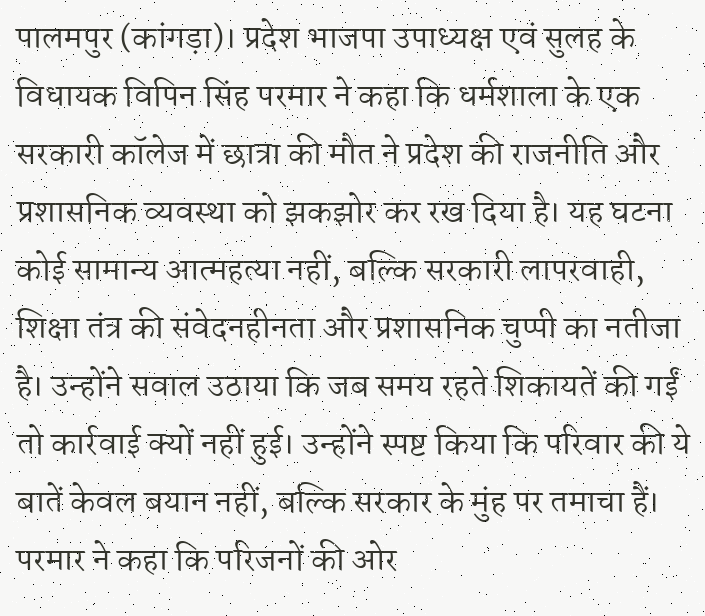पालमपुर (कांगड़ा)। प्रदेश भाजपा उपाध्यक्ष एवं सुलह के विधायक विपिन सिंह परमार ने कहा कि धर्मशाला के एक सरकारी कॉलेज में छात्रा की मौत ने प्रदेश की राजनीति और प्रशासनिक व्यवस्था को झकझोर कर रख दिया है। यह घटना कोई सामान्य आत्महत्या नहीं, बल्कि सरकारी लापरवाही, शिक्षा तंत्र की संवेदनहीनता और प्रशासनिक चुप्पी का नतीजा है। उन्होंने सवाल उठाया कि जब समय रहते शिकायतें की गईं तो कार्रवाई क्यों नहीं हुई। उन्होंने स्पष्ट किया कि परिवार की ये बातें केवल बयान नहीं, बल्कि सरकार के मुंह पर तमाचा हैं। परमार ने कहा कि परिजनों की ओर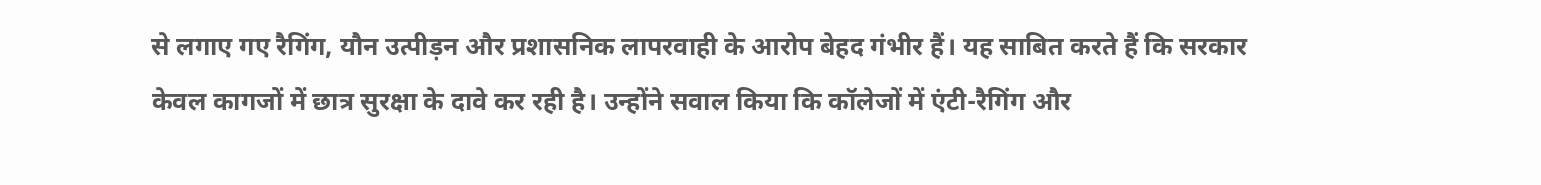से लगाए गए रैगिंग, यौन उत्पीड़न और प्रशासनिक लापरवाही के आरोप बेहद गंभीर हैं। यह साबित करते हैं कि सरकार केवल कागजों में छात्र सुरक्षा के दावे कर रही है। उन्होंने सवाल किया कि कॉलेजों में एंटी-रैगिंग और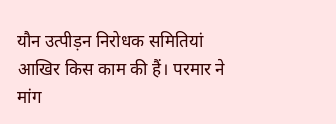यौन उत्पीड़न निरोधक समितियां आखिर किस काम की हैं। परमार ने मांग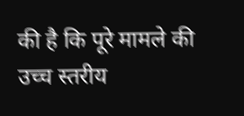की है कि पूरे मामले की उच्च स्तरीय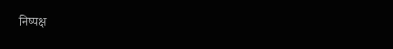निष्पक्ष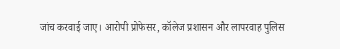जांच करवाई जाए। आरोपी प्रोफेसर, कॉलेज प्रशासन और लापरवाह पुलिस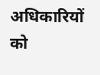अधिकारियों को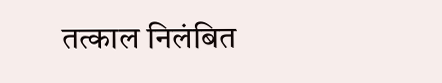तत्काल निलंबित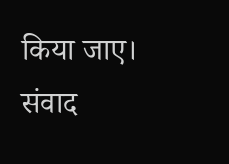किया जाए। संवाद